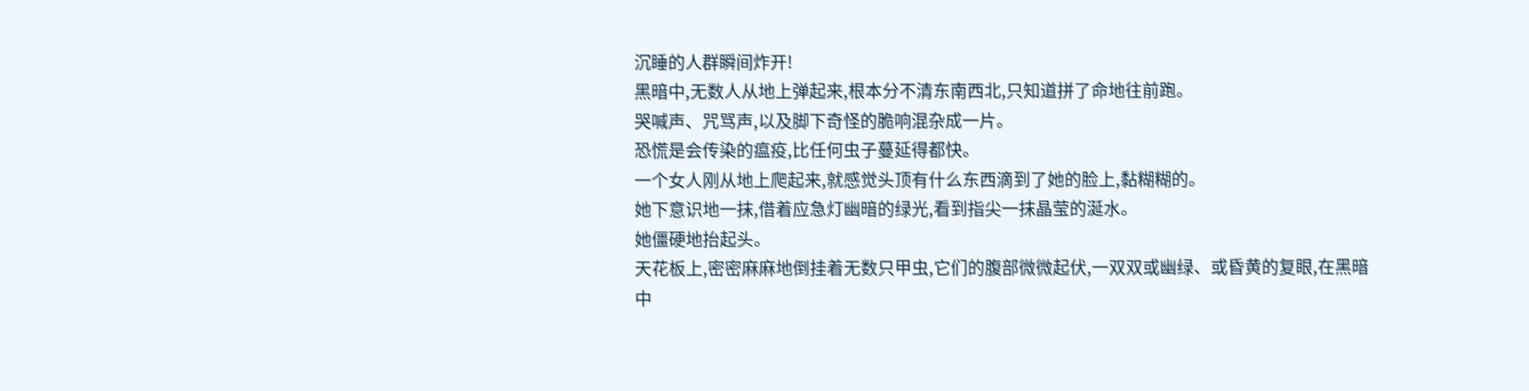沉睡的人群瞬间炸开!
黑暗中,无数人从地上弹起来,根本分不清东南西北,只知道拼了命地往前跑。
哭喊声、咒骂声,以及脚下奇怪的脆响混杂成一片。
恐慌是会传染的瘟疫,比任何虫子蔓延得都快。
一个女人刚从地上爬起来,就感觉头顶有什么东西滴到了她的脸上,黏糊糊的。
她下意识地一抹,借着应急灯幽暗的绿光,看到指尖一抹晶莹的涎水。
她僵硬地抬起头。
天花板上,密密麻麻地倒挂着无数只甲虫,它们的腹部微微起伏,一双双或幽绿、或昏黄的复眼,在黑暗中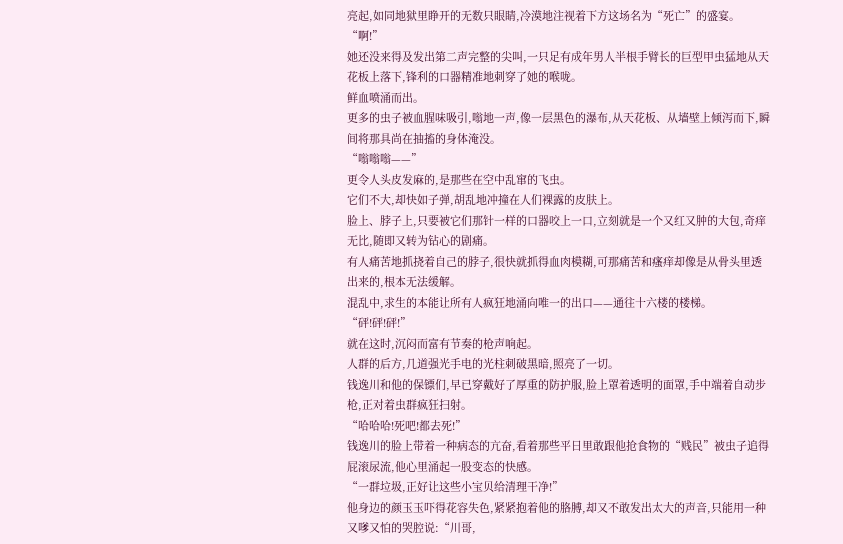亮起,如同地狱里睁开的无数只眼睛,冷漠地注视着下方这场名为“死亡”的盛宴。
“啊!”
她还没来得及发出第二声完整的尖叫,一只足有成年男人半根手臂长的巨型甲虫猛地从天花板上落下,锋利的口器精准地刺穿了她的喉咙。
鲜血喷涌而出。
更多的虫子被血腥味吸引,嗡地一声,像一层黑色的瀑布,从天花板、从墙壁上倾泻而下,瞬间将那具尚在抽搐的身体淹没。
“嗡嗡嗡——”
更令人头皮发麻的,是那些在空中乱窜的飞虫。
它们不大,却快如子弹,胡乱地冲撞在人们裸露的皮肤上。
脸上、脖子上,只要被它们那针一样的口器咬上一口,立刻就是一个又红又肿的大包,奇痒无比,随即又转为钻心的剧痛。
有人痛苦地抓挠着自己的脖子,很快就抓得血肉模糊,可那痛苦和瘙痒却像是从骨头里透出来的,根本无法缓解。
混乱中,求生的本能让所有人疯狂地涌向唯一的出口——通往十六楼的楼梯。
“砰!砰!砰!”
就在这时,沉闷而富有节奏的枪声响起。
人群的后方,几道强光手电的光柱刺破黑暗,照亮了一切。
钱逸川和他的保镖们,早已穿戴好了厚重的防护服,脸上罩着透明的面罩,手中端着自动步枪,正对着虫群疯狂扫射。
“哈哈哈!死吧!都去死!”
钱逸川的脸上带着一种病态的亢奋,看着那些平日里敢跟他抢食物的“贱民”被虫子追得屁滚尿流,他心里涌起一股变态的快感。
“一群垃圾,正好让这些小宝贝给清理干净!”
他身边的颜玉玉吓得花容失色,紧紧抱着他的胳膊,却又不敢发出太大的声音,只能用一种又嗲又怕的哭腔说:“川哥,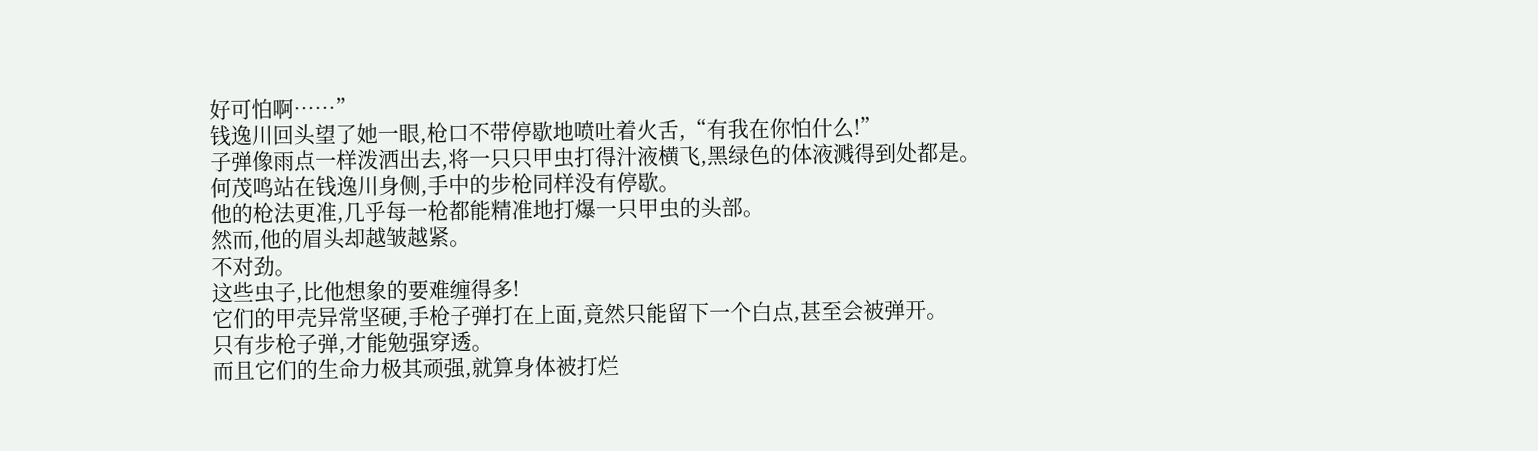好可怕啊……”
钱逸川回头望了她一眼,枪口不带停歇地喷吐着火舌,“有我在你怕什么!”
子弹像雨点一样泼洒出去,将一只只甲虫打得汁液横飞,黑绿色的体液溅得到处都是。
何茂鸣站在钱逸川身侧,手中的步枪同样没有停歇。
他的枪法更准,几乎每一枪都能精准地打爆一只甲虫的头部。
然而,他的眉头却越皱越紧。
不对劲。
这些虫子,比他想象的要难缠得多!
它们的甲壳异常坚硬,手枪子弹打在上面,竟然只能留下一个白点,甚至会被弹开。
只有步枪子弹,才能勉强穿透。
而且它们的生命力极其顽强,就算身体被打烂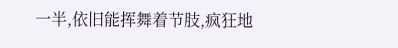一半,依旧能挥舞着节肢,疯狂地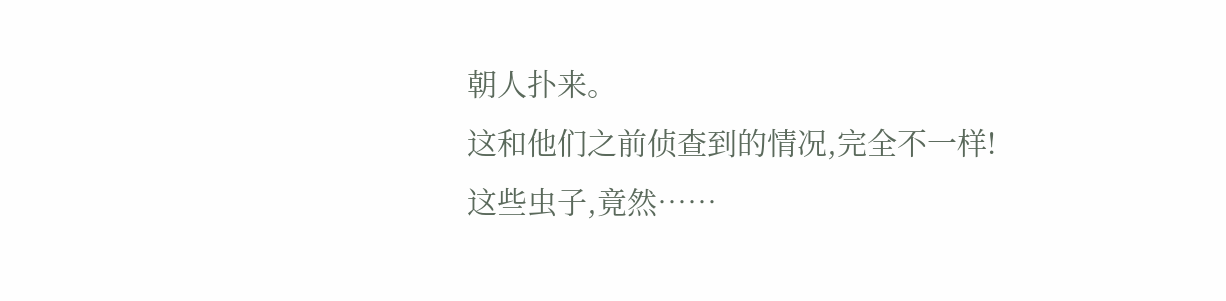朝人扑来。
这和他们之前侦查到的情况,完全不一样!
这些虫子,竟然……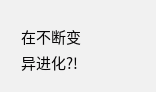在不断变异进化?!